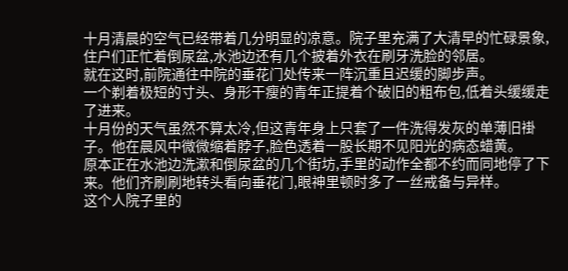十月清晨的空气已经带着几分明显的凉意。院子里充满了大清早的忙碌景象,住户们正忙着倒尿盆,水池边还有几个披着外衣在刷牙洗脸的邻居。
就在这时,前院通往中院的垂花门处传来一阵沉重且迟缓的脚步声。
一个剃着极短的寸头、身形干瘦的青年正提着个破旧的粗布包,低着头缓缓走了进来。
十月份的天气虽然不算太冷,但这青年身上只套了一件洗得发灰的单薄旧褂子。他在晨风中微微缩着脖子,脸色透着一股长期不见阳光的病态蜡黄。
原本正在水池边洗漱和倒尿盆的几个街坊,手里的动作全都不约而同地停了下来。他们齐刷刷地转头看向垂花门,眼神里顿时多了一丝戒备与异样。
这个人院子里的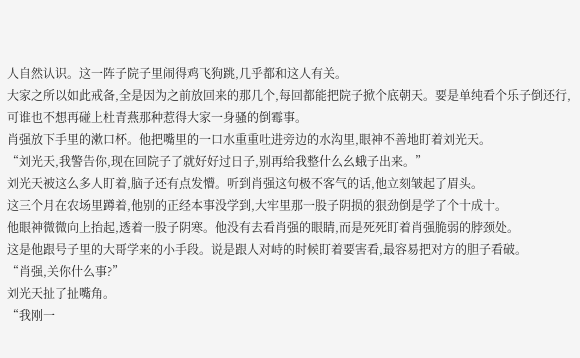人自然认识。这一阵子院子里闹得鸡飞狗跳,几乎都和这人有关。
大家之所以如此戒备,全是因为之前放回来的那几个,每回都能把院子掀个底朝天。要是单纯看个乐子倒还行,可谁也不想再碰上杜青燕那种惹得大家一身骚的倒霉事。
肖强放下手里的漱口杯。他把嘴里的一口水重重吐进旁边的水沟里,眼神不善地盯着刘光天。
“刘光天,我警告你,现在回院子了就好好过日子,别再给我整什么幺蛾子出来。”
刘光天被这么多人盯着,脑子还有点发懵。听到肖强这句极不客气的话,他立刻皱起了眉头。
这三个月在农场里蹲着,他别的正经本事没学到,大牢里那一股子阴损的狠劲倒是学了个十成十。
他眼神微微向上抬起,透着一股子阴寒。他没有去看肖强的眼睛,而是死死盯着肖强脆弱的脖颈处。
这是他跟号子里的大哥学来的小手段。说是跟人对峙的时候盯着要害看,最容易把对方的胆子看破。
“肖强,关你什么事?”
刘光天扯了扯嘴角。
“我刚一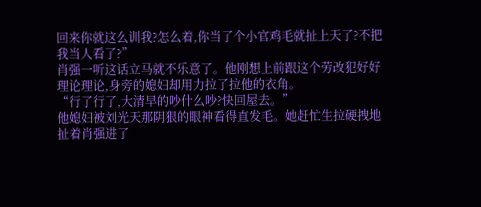回来你就这么训我?怎么着,你当了个小官鸡毛就扯上天了?不把我当人看了?”
肖强一听这话立马就不乐意了。他刚想上前跟这个劳改犯好好理论理论,身旁的媳妇却用力拉了拉他的衣角。
“行了行了,大清早的吵什么吵?快回屋去。”
他媳妇被刘光天那阴狠的眼神看得直发毛。她赶忙生拉硬拽地扯着肖强进了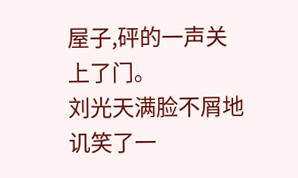屋子,砰的一声关上了门。
刘光天满脸不屑地讥笑了一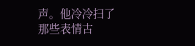声。他冷冷扫了那些表情古